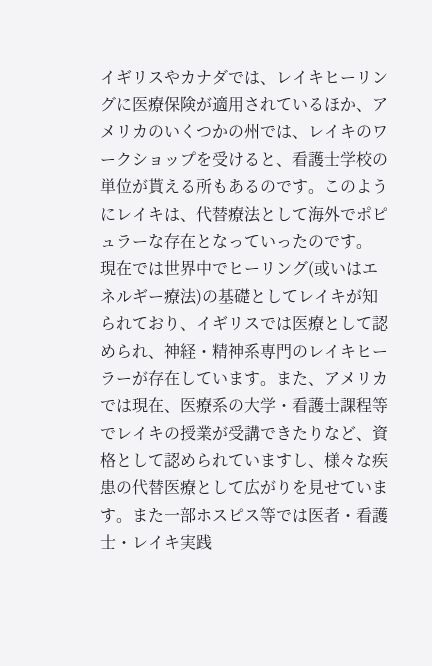イギリスやカナダでは、レイキヒーリングに医療保険が適用されているほか、アメリカのいくつかの州では、レイキのワークショップを受けると、看護士学校の単位が貰える所もあるのです。このようにレイキは、代替療法として海外でポピュラーな存在となっていったのです。
現在では世界中でヒーリング(或いはエネルギー療法)の基礎としてレイキが知られており、イギリスでは医療として認められ、神経・精神系専門のレイキヒーラーが存在しています。また、アメリカでは現在、医療系の大学・看護士課程等でレイキの授業が受講できたりなど、資格として認められていますし、様々な疾患の代替医療として広がりを見せています。また一部ホスピス等では医者・看護士・レイキ実践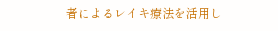者によるレイキ療法を活用し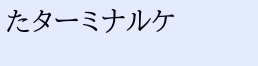たターミナルケ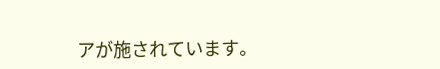アが施されています。